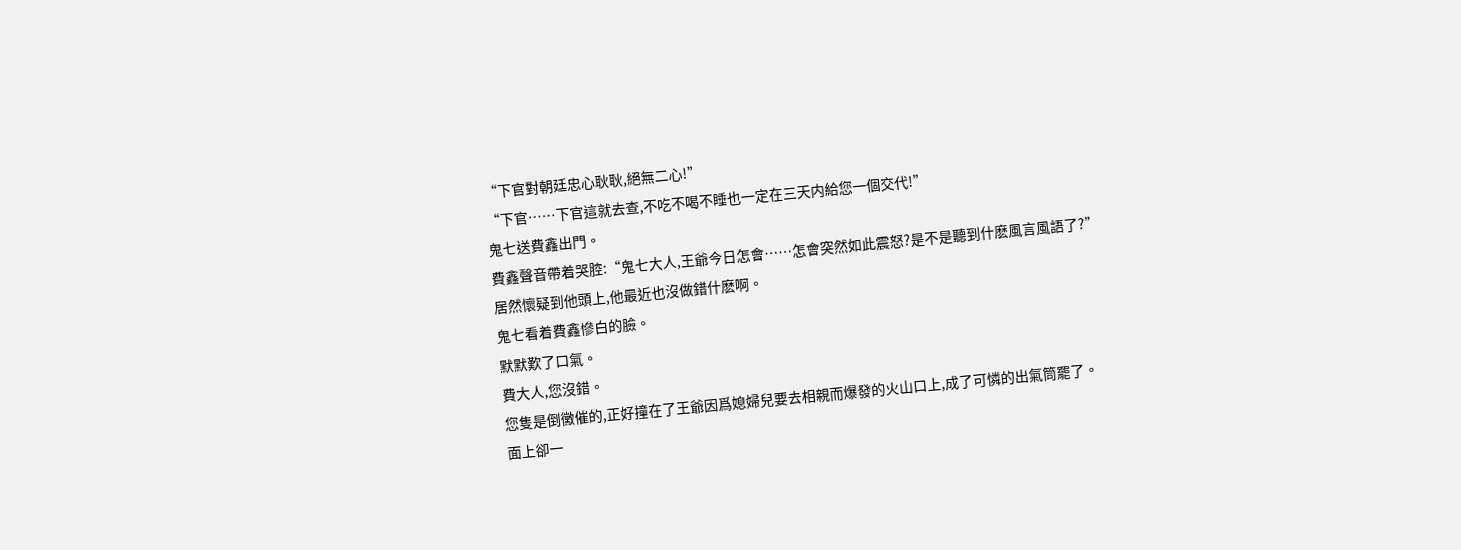“下官對朝廷忠心耿耿,絕無二心!”
“下官……下官這就去查,不吃不喝不睡也一定在三天内給您一個交代!”
鬼七送費鑫出門。
費鑫聲音帶着哭腔:“鬼七大人,王爺今日怎會……怎會突然如此震怒?是不是聽到什麽風言風語了?”
居然懷疑到他頭上,他最近也沒做錯什麽啊。
鬼七看着費鑫慘白的臉。
默默歎了口氣。
費大人,您沒錯。
您隻是倒黴催的,正好撞在了王爺因爲媳婦兒要去相親而爆發的火山口上,成了可憐的出氣筒罷了。
面上卻一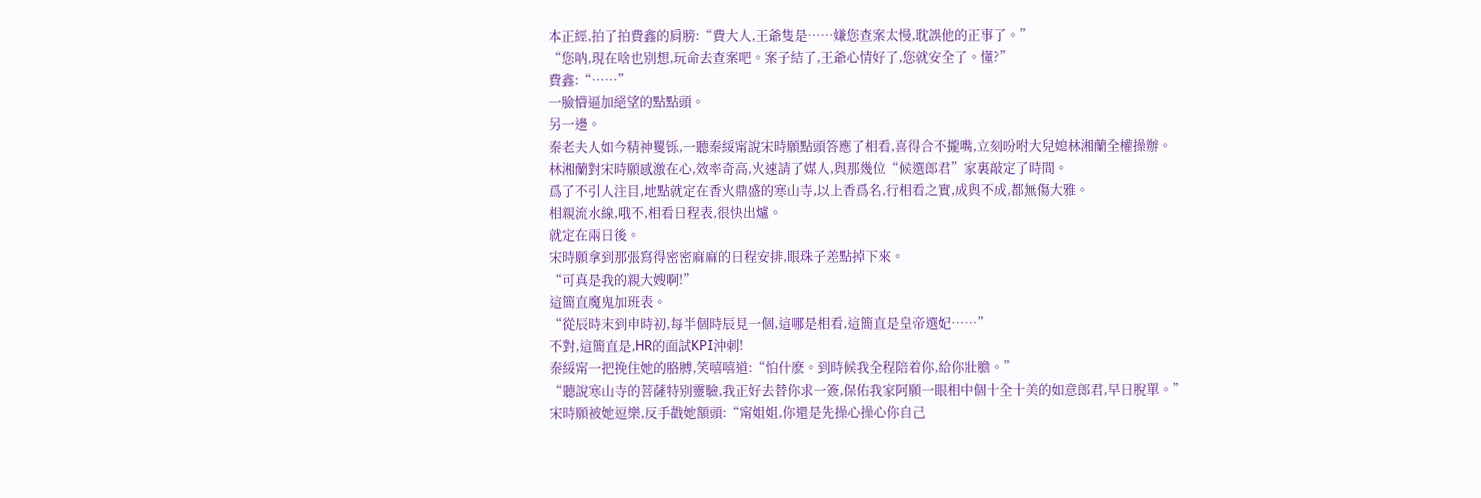本正經,拍了拍費鑫的肩膀:“費大人,王爺隻是……嫌您查案太慢,耽誤他的正事了。”
“您呐,現在啥也别想,玩命去查案吧。案子結了,王爺心情好了,您就安全了。懂?”
費鑫:“……”
一臉懵逼加絕望的點點頭。
另一邊。
秦老夫人如今精神矍铄,一聽秦綏甯說宋時願點頭答應了相看,喜得合不攏嘴,立刻吩咐大兒媳林湘蘭全權操辦。
林湘蘭對宋時願感激在心,效率奇高,火速請了媒人,與那幾位“候選郎君”家裏敲定了時間。
爲了不引人注目,地點就定在香火鼎盛的寒山寺,以上香爲名,行相看之實,成與不成,都無傷大雅。
相親流水線,哦不,相看日程表,很快出爐。
就定在兩日後。
宋時願拿到那張寫得密密麻麻的日程安排,眼珠子差點掉下來。
“可真是我的親大嫂啊!”
這簡直魔鬼加班表。
“從辰時末到申時初,每半個時辰見一個,這哪是相看,這簡直是皇帝選妃……”
不對,這簡直是,HR的面試KPI沖刺!
秦綏甯一把挽住她的胳膊,笑嘻嘻道:“怕什麽。到時候我全程陪着你,給你壯膽。”
“聽說寒山寺的菩薩特别靈驗,我正好去替你求一簽,保佑我家阿願一眼相中個十全十美的如意郎君,早日脫單。”
宋時願被她逗樂,反手戳她額頭:“甯姐姐,你還是先操心操心你自己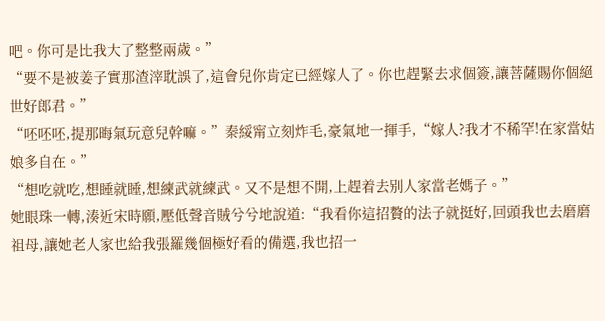吧。你可是比我大了整整兩歲。”
“要不是被姜子實那渣滓耽誤了,這會兒你肯定已經嫁人了。你也趕緊去求個簽,讓菩薩賜你個絕世好郎君。”
“呸呸呸,提那晦氣玩意兒幹嘛。”秦綏甯立刻炸毛,豪氣地一揮手,“嫁人?我才不稀罕!在家當姑娘多自在。”
“想吃就吃,想睡就睡,想練武就練武。又不是想不開,上趕着去别人家當老媽子。”
她眼珠一轉,湊近宋時願,壓低聲音賊兮兮地說道:“我看你這招贅的法子就挺好,回頭我也去磨磨祖母,讓她老人家也給我張羅幾個極好看的備選,我也招一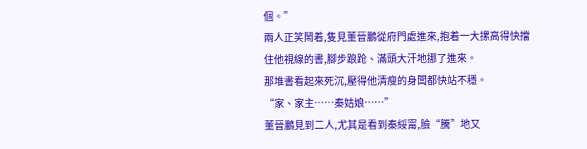個。”
兩人正笑鬧着,隻見董晉鵬從府門處進來,抱着一大摞高得快擋住他視線的書,腳步踉跄、滿頭大汗地挪了進來。
那堆書看起來死沉,壓得他清瘦的身闆都快站不穩。
“家、家主……秦姑娘……”
董晉鵬見到二人,尤其是看到秦綏甯,臉“騰”地又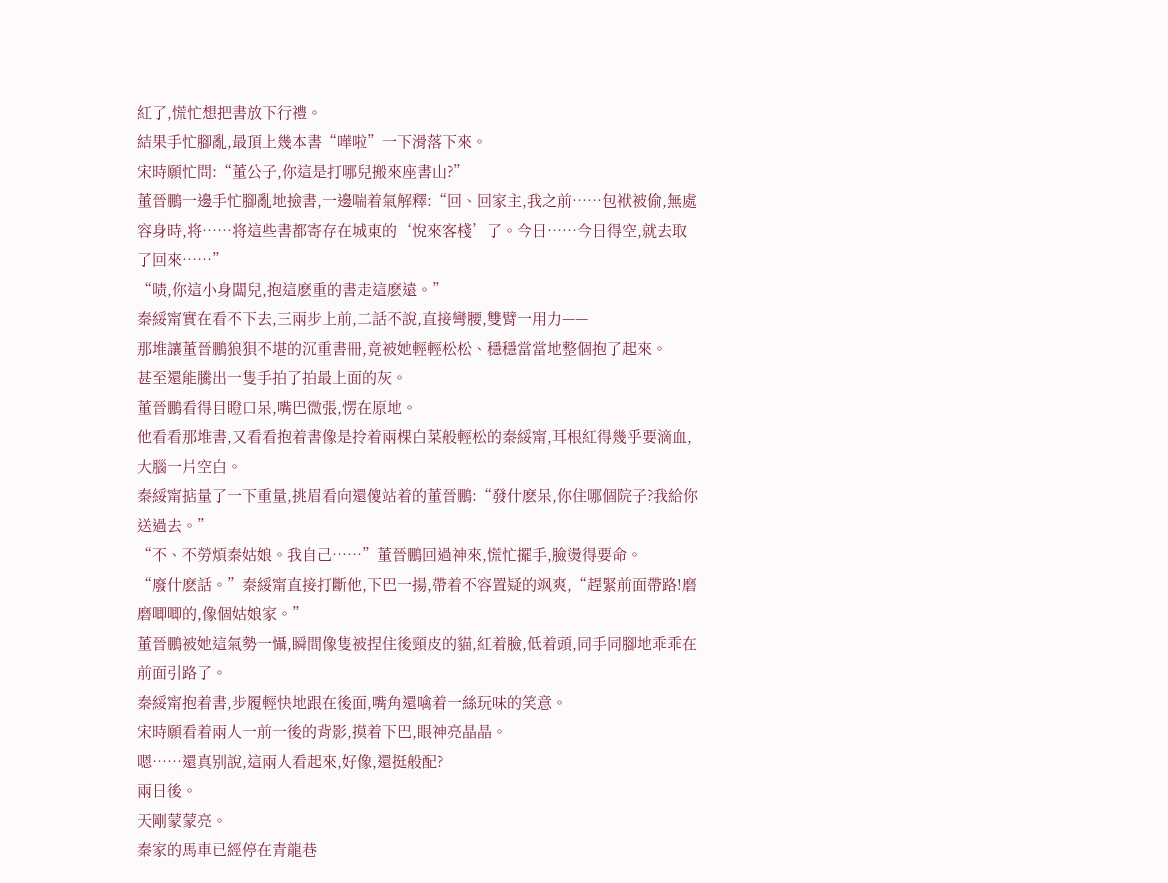紅了,慌忙想把書放下行禮。
結果手忙腳亂,最頂上幾本書“嘩啦”一下滑落下來。
宋時願忙問:“董公子,你這是打哪兒搬來座書山?”
董晉鵬一邊手忙腳亂地撿書,一邊喘着氣解釋:“回、回家主,我之前……包袱被偷,無處容身時,将……将這些書都寄存在城東的‘悅來客棧’了。今日……今日得空,就去取了回來……”
“啧,你這小身闆兒,抱這麽重的書走這麽遠。”
秦綏甯實在看不下去,三兩步上前,二話不說,直接彎腰,雙臂一用力——
那堆讓董晉鵬狼狽不堪的沉重書冊,竟被她輕輕松松、穩穩當當地整個抱了起來。
甚至還能騰出一隻手拍了拍最上面的灰。
董晉鵬看得目瞪口呆,嘴巴微張,愣在原地。
他看看那堆書,又看看抱着書像是拎着兩棵白菜般輕松的秦綏甯,耳根紅得幾乎要滴血,大腦一片空白。
秦綏甯掂量了一下重量,挑眉看向還傻站着的董晉鵬:“發什麽呆,你住哪個院子?我給你送過去。”
“不、不勞煩秦姑娘。我自己……”董晉鵬回過神來,慌忙擺手,臉燙得要命。
“廢什麽話。”秦綏甯直接打斷他,下巴一揚,帶着不容置疑的飒爽,“趕緊前面帶路!磨磨唧唧的,像個姑娘家。”
董晉鵬被她這氣勢一懾,瞬間像隻被捏住後頸皮的貓,紅着臉,低着頭,同手同腳地乖乖在前面引路了。
秦綏甯抱着書,步履輕快地跟在後面,嘴角還噙着一絲玩味的笑意。
宋時願看着兩人一前一後的背影,摸着下巴,眼神亮晶晶。
嗯……還真别說,這兩人看起來,好像,還挺般配?
兩日後。
天剛蒙蒙亮。
秦家的馬車已經停在青龍巷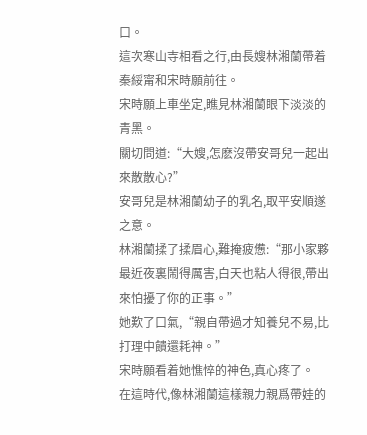口。
這次寒山寺相看之行,由長嫂林湘蘭帶着秦綏甯和宋時願前往。
宋時願上車坐定,瞧見林湘蘭眼下淡淡的青黑。
關切問道:“大嫂,怎麽沒帶安哥兒一起出來散散心?”
安哥兒是林湘蘭幼子的乳名,取平安順遂之意。
林湘蘭揉了揉眉心,難掩疲憊:“那小家夥最近夜裏鬧得厲害,白天也粘人得很,帶出來怕擾了你的正事。”
她歎了口氣,“親自帶過才知養兒不易,比打理中饋還耗神。”
宋時願看着她憔悴的神色,真心疼了。
在這時代,像林湘蘭這樣親力親爲帶娃的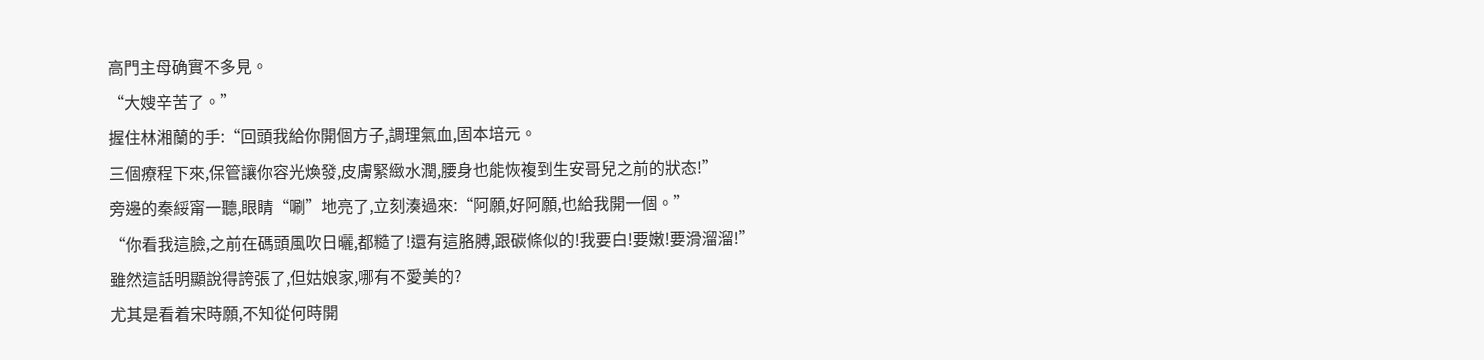高門主母确實不多見。
“大嫂辛苦了。”
握住林湘蘭的手:“回頭我給你開個方子,調理氣血,固本培元。
三個療程下來,保管讓你容光煥發,皮膚緊緻水潤,腰身也能恢複到生安哥兒之前的狀态!”
旁邊的秦綏甯一聽,眼睛“唰”地亮了,立刻湊過來:“阿願,好阿願,也給我開一個。”
“你看我這臉,之前在碼頭風吹日曬,都糙了!還有這胳膊,跟碳條似的!我要白!要嫩!要滑溜溜!”
雖然這話明顯說得誇張了,但姑娘家,哪有不愛美的?
尤其是看着宋時願,不知從何時開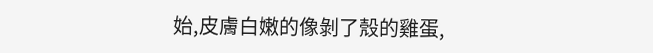始,皮膚白嫩的像剝了殼的雞蛋,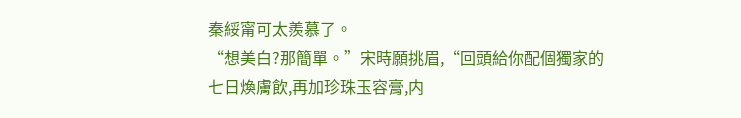秦綏甯可太羨慕了。
“想美白?那簡單。”宋時願挑眉,“回頭給你配個獨家的七日煥膚飲,再加珍珠玉容膏,内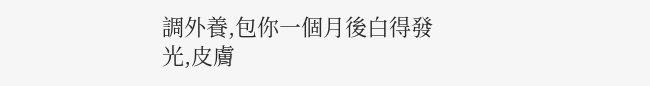調外養,包你一個月後白得發光,皮膚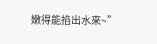嫩得能掐出水來~”